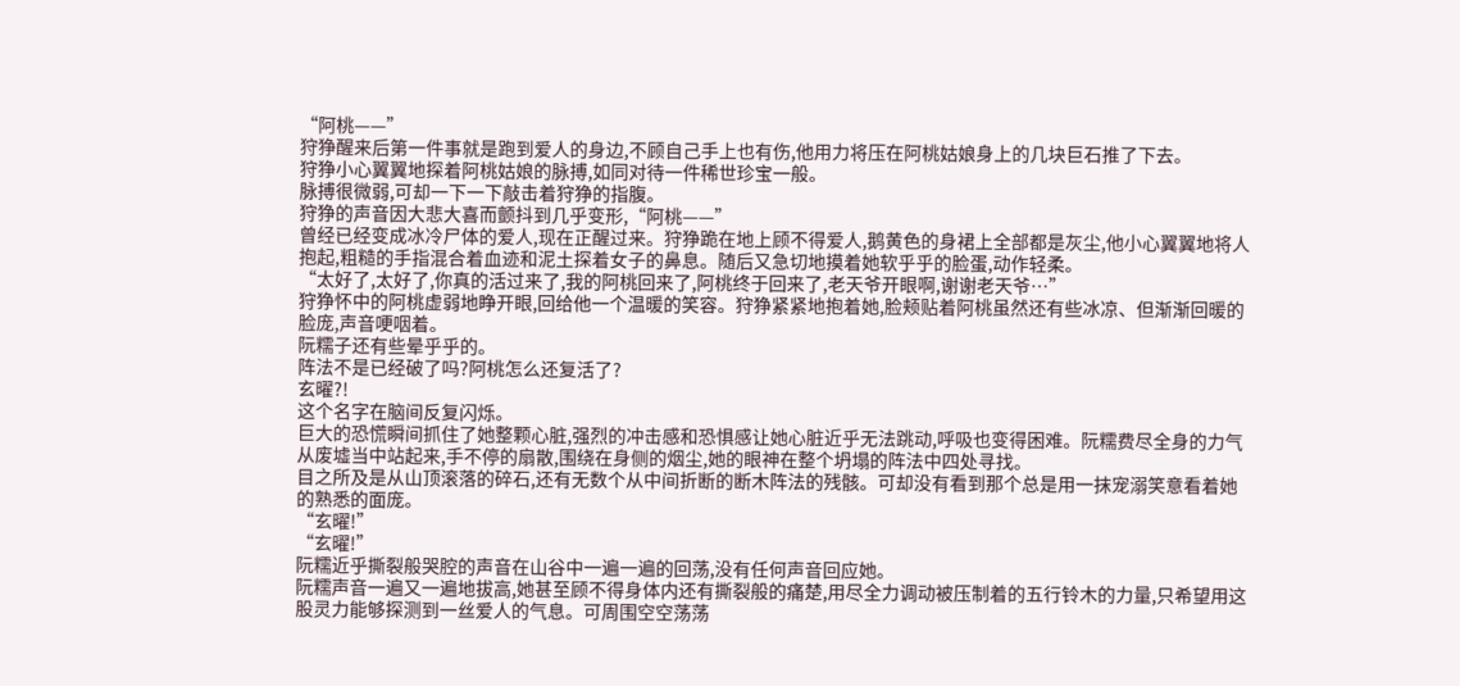“阿桃——”
狩狰醒来后第一件事就是跑到爱人的身边,不顾自己手上也有伤,他用力将压在阿桃姑娘身上的几块巨石推了下去。
狩狰小心翼翼地探着阿桃姑娘的脉搏,如同对待一件稀世珍宝一般。
脉搏很微弱,可却一下一下敲击着狩狰的指腹。
狩狰的声音因大悲大喜而颤抖到几乎变形,“阿桃——”
曾经已经变成冰冷尸体的爱人,现在正醒过来。狩狰跪在地上顾不得爱人,鹅黄色的身裙上全部都是灰尘,他小心翼翼地将人抱起,粗糙的手指混合着血迹和泥土探着女子的鼻息。随后又急切地摸着她软乎乎的脸蛋,动作轻柔。
“太好了,太好了,你真的活过来了,我的阿桃回来了,阿桃终于回来了,老天爷开眼啊,谢谢老天爷…”
狩狰怀中的阿桃虚弱地睁开眼,回给他一个温暖的笑容。狩狰紧紧地抱着她,脸颊贴着阿桃虽然还有些冰凉、但渐渐回暖的脸庞,声音哽咽着。
阮糯子还有些晕乎乎的。
阵法不是已经破了吗?阿桃怎么还复活了?
玄曜?!
这个名字在脑间反复闪烁。
巨大的恐慌瞬间抓住了她整颗心脏,强烈的冲击感和恐惧感让她心脏近乎无法跳动,呼吸也变得困难。阮糯费尽全身的力气从废墟当中站起来,手不停的扇散,围绕在身侧的烟尘,她的眼神在整个坍塌的阵法中四处寻找。
目之所及是从山顶滚落的碎石,还有无数个从中间折断的断木阵法的残骸。可却没有看到那个总是用一抹宠溺笑意看着她的熟悉的面庞。
“玄曜!”
“玄曜!”
阮糯近乎撕裂般哭腔的声音在山谷中一遍一遍的回荡,没有任何声音回应她。
阮糯声音一遍又一遍地拔高,她甚至顾不得身体内还有撕裂般的痛楚,用尽全力调动被压制着的五行铃木的力量,只希望用这股灵力能够探测到一丝爱人的气息。可周围空空荡荡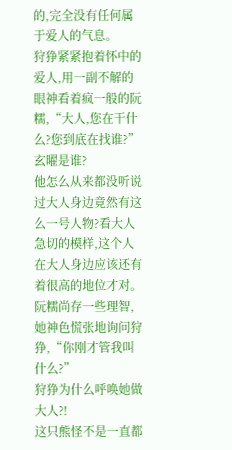的,完全没有任何属于爱人的气息。
狩狰紧紧抱着怀中的爱人,用一副不解的眼神看着疯一般的阮糯,“大人,您在干什么?您到底在找谁?”
玄曜是谁?
他怎么从来都没听说过大人身边竟然有这么一号人物?看大人急切的模样,这个人在大人身边应该还有着很高的地位才对。
阮糯尚存一些理智,她神色慌张地询问狩狰,“你刚才管我叫什么?”
狩狰为什么呼唤她做大人?!
这只熊怪不是一直都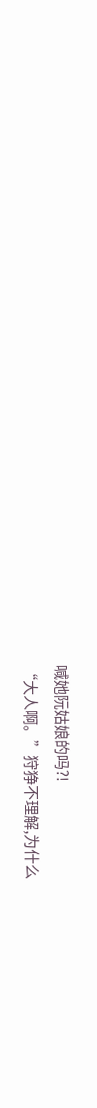喊她阮姑娘的吗?!
“大人啊。”狩狰不理解,为什么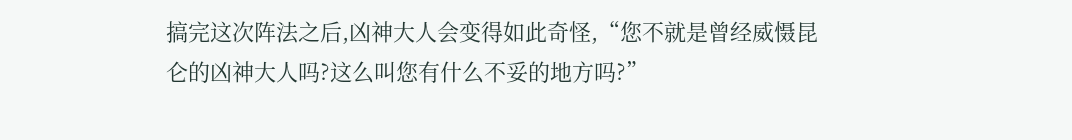搞完这次阵法之后,凶神大人会变得如此奇怪,“您不就是曾经威慑昆仑的凶神大人吗?这么叫您有什么不妥的地方吗?”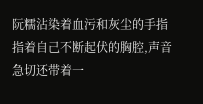阮糯沾染着血污和灰尘的手指指着自己不断起伏的胸腔,声音急切还带着一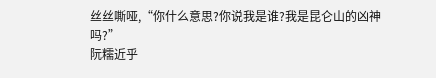丝丝嘶哑,“你什么意思?你说我是谁?我是昆仑山的凶神吗?”
阮糯近乎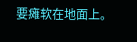要瘫软在地面上。